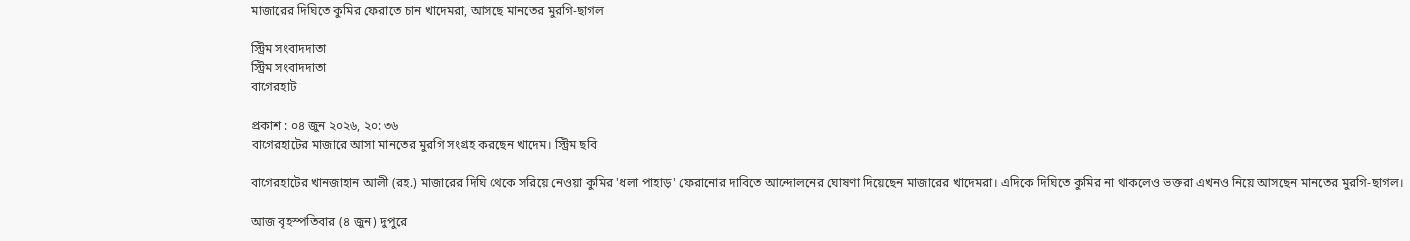মাজারের দিঘিতে কুমির ফেরাতে চান খাদেমরা, আসছে মানতের মুরগি-ছাগল

স্ট্রিম সংবাদদাতা
স্ট্রিম সংবাদদাতা
বাগেরহাট

প্রকাশ : ০৪ জুন ২০২৬, ২০: ৩৬
বাগেরহাটের মাজারে আসা মানতের মুরগি সংগ্রহ করছেন খাদেম। স্ট্রিম ছবি

বাগেরহাটের খানজাহান আলী (রহ.) মাজারের দিঘি থেকে সরিয়ে নেওয়া কুমির 'ধলা পাহাড়' ফেরানোর দাবিতে আন্দোলনের ঘোষণা দিয়েছেন মাজারের খাদেমরা। এদিকে দিঘিতে কুমির না থাকলেও ভক্তরা এখনও নিয়ে আসছেন মানতের মুরগি-ছাগল।

আজ বৃহস্পতিবার (৪ জুন) দুপুরে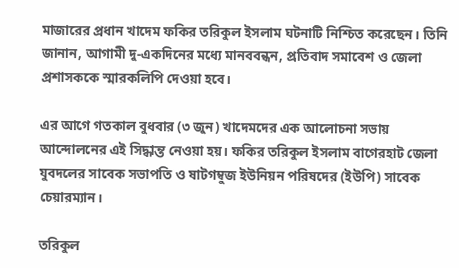মাজারের প্রধান খাদেম ফকির তরিকুল ইসলাম ঘটনাটি নিশ্চিত করেছেন। তিনি জানান, আগামী দু-একদিনের মধ্যে মানববন্ধন, প্রতিবাদ সমাবেশ ও জেলা প্রশাসককে স্মারকলিপি দেওয়া হবে।

এর আগে গতকাল বুধবার (৩ জুন) খাদেমদের এক আলোচনা সভায় আন্দোলনের এই সিদ্ধান্ত নেওয়া হয়। ফকির তরিকুল ইসলাম বাগেরহাট জেলা যুবদলের সাবেক সভাপতি ও ষাটগম্বুজ ইউনিয়ন পরিষদের (ইউপি) সাবেক চেয়ারম্যান।

তরিকুল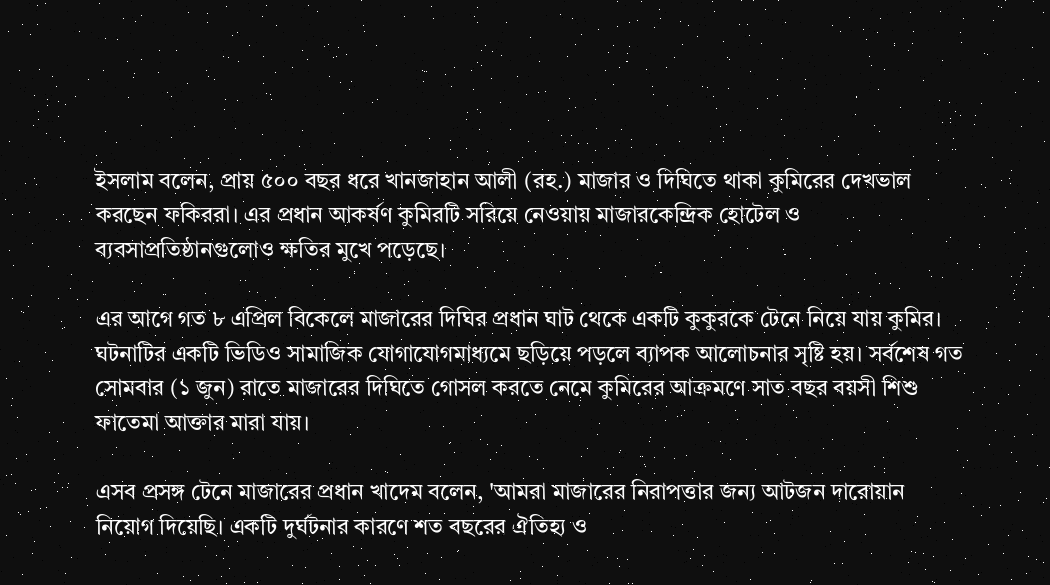ইসলাম বলেন, প্রায় ৫০০ বছর ধরে খানজাহান আলী (রহ.) মাজার ও দিঘিতে থাকা কুমিরের দেখভাল করছেন ফকিররা। এর প্রধান আকর্ষণ কুমিরটি সরিয়ে নেওয়ায় মাজারকেন্দ্রিক হোটেল ও ব্যবসাপ্রতিষ্ঠানগুলোও ক্ষতির মুখে পড়েছে।

এর আগে গত ৮ এপ্রিল বিকেলে মাজারের দিঘির প্রধান ঘাট থেকে একটি কুকুরকে টেনে নিয়ে যায় কুমির। ঘটনাটির একটি ভিডিও সামাজিক যোগাযোগমাধ্যমে ছড়িয়ে পড়লে ব্যাপক আলোচনার সৃষ্টি হয়। সর্বশেষ গত সোমবার (১ জুন) রাতে মাজারের দিঘিতে গোসল করতে নেমে কুমিরের আক্রমণে সাত বছর বয়সী শিশু ফাতেমা আক্তার মারা যায়।

এসব প্রসঙ্গ টেনে মাজারের প্রধান খাদেম বলেন, 'আমরা মাজারের নিরাপত্তার জন্য আটজন দারোয়ান নিয়োগ দিয়েছি। একটি দুর্ঘটনার কারণে শত বছরের ঐতিহ্য ও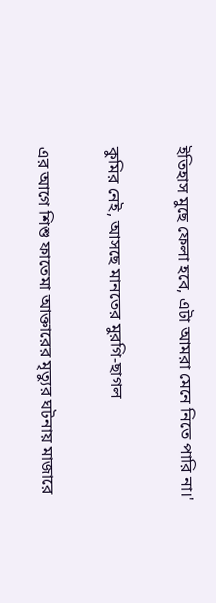ইতিহাস মুছে ফেলা হবে, এটা আমরা মেনে নিতে পারি না।'

কুমির নেই, আসছে মানতের মুরগি-ছাগল

এর আগে শিশু ফাতেমা আক্তারের মৃত্যুর ঘটনায় মাজারে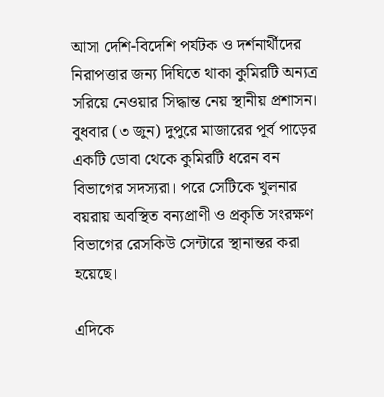আসা দেশি-বিদেশি পর্যটক ও দর্শনার্থীদের নিরাপত্তার জন্য দিঘিতে থাকা কুমিরটি অন্যত্র সরিয়ে নেওয়ার সিদ্ধান্ত নেয় স্থানীয় প্রশাসন। বুধবার (৩ জুন) দুপুরে মাজারের পূর্ব পাড়ের একটি ডোবা থেকে কুমিরটি ধরেন বন বিভাগের সদস্যরা। পরে সেটিকে খুলনার বয়রায় অবস্থিত বন্যপ্রাণী ও প্রকৃতি সংরক্ষণ বিভাগের রেসকিউ সেন্টারে স্থানান্তর করা হয়েছে।

এদিকে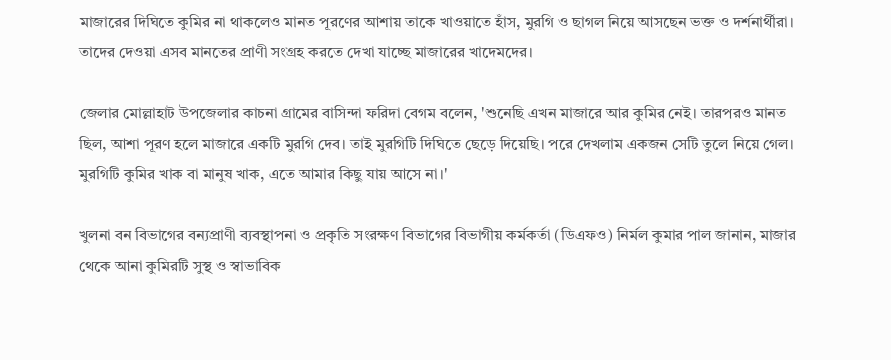মাজারের দিঘিতে কুমির না থাকলেও মানত পূরণের আশায় তাকে খাওয়াতে হাঁস, মুরগি ও ছাগল নিয়ে আসছেন ভক্ত ও দর্শনার্থীরা। তাদের দেওয়া এসব মানতের প্রাণী সংগ্রহ করতে দেখা যাচ্ছে মাজারের খাদেমদের।

জেলার মোল্লাহাট উপজেলার কাচনা গ্রামের বাসিন্দা ফরিদা বেগম বলেন, 'শুনেছি এখন মাজারে আর কুমির নেই। তারপরও মানত ছিল, আশা পূরণ হলে মাজারে একটি মুরগি দেব। তাই মুরগিটি দিঘিতে ছেড়ে দিয়েছি। পরে দেখলাম একজন সেটি তুলে নিয়ে গেল। মুরগিটি কুমির খাক বা মানুষ খাক, এতে আমার কিছু যায় আসে না।'

খুলনা বন বিভাগের বন্যপ্রাণী ব্যবস্থাপনা ও প্রকৃতি সংরক্ষণ বিভাগের বিভাগীয় কর্মকর্তা (ডিএফও) নির্মল কুমার পাল জানান, মাজার থেকে আনা কুমিরটি সুস্থ ও স্বাভাবিক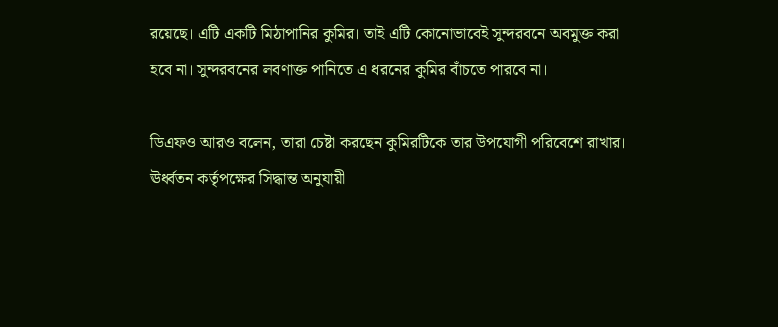রয়েছে। এটি একটি মিঠাপানির কুমির। তাই এটি কোনোভাবেই সুন্দরবনে অবমুক্ত করা হবে না। সুন্দরবনের লবণাক্ত পানিতে এ ধরনের কুমির বাঁচতে পারবে না।

ডিএফও আরও বলেন, তারা চেষ্টা করছেন কুমিরটিকে তার উপযোগী পরিবেশে রাখার। ঊর্ধ্বতন কর্তৃপক্ষের সিদ্ধান্ত অনুযায়ী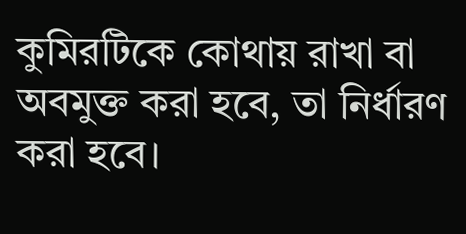কুমিরটিকে কোথায় রাখা বা অবমুক্ত করা হবে, তা নির্ধারণ করা হবে।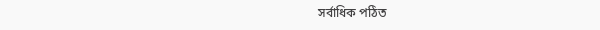সর্বাধিক পঠিত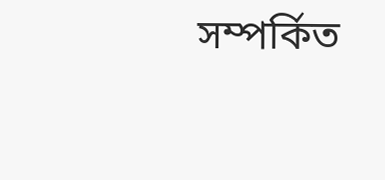সম্পর্কিত